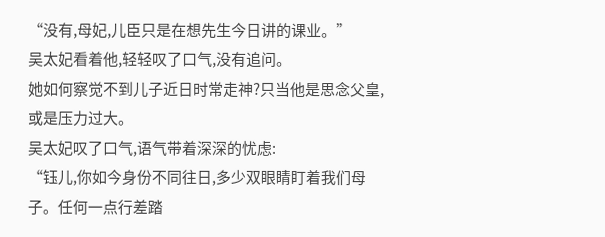“没有,母妃,儿臣只是在想先生今日讲的课业。”
吴太妃看着他,轻轻叹了口气,没有追问。
她如何察觉不到儿子近日时常走神?只当他是思念父皇,或是压力过大。
吴太妃叹了口气,语气带着深深的忧虑:
“钰儿,你如今身份不同往日,多少双眼睛盯着我们母子。任何一点行差踏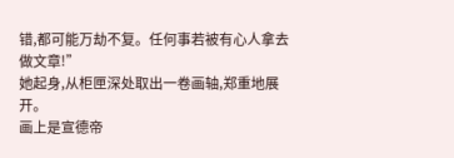错,都可能万劫不复。任何事若被有心人拿去做文章!”
她起身,从柜匣深处取出一卷画轴,郑重地展开。
画上是宣德帝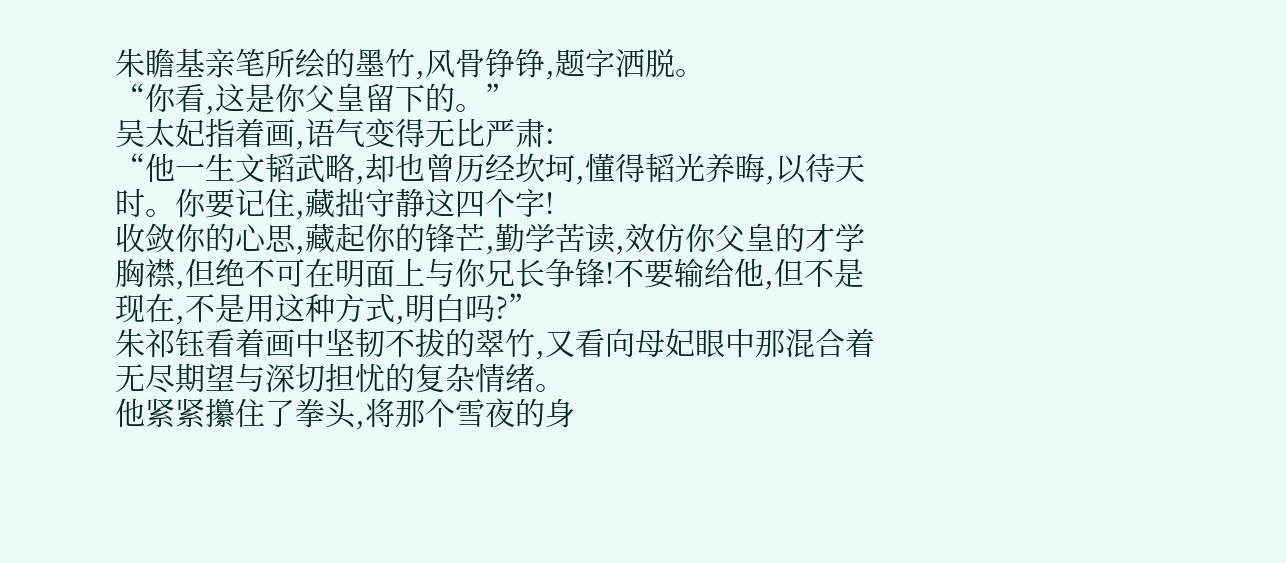朱瞻基亲笔所绘的墨竹,风骨铮铮,题字洒脱。
“你看,这是你父皇留下的。”
吴太妃指着画,语气变得无比严肃:
“他一生文韬武略,却也曾历经坎坷,懂得韬光养晦,以待天时。你要记住,藏拙守静这四个字!
收敛你的心思,藏起你的锋芒,勤学苦读,效仿你父皇的才学胸襟,但绝不可在明面上与你兄长争锋!不要输给他,但不是现在,不是用这种方式,明白吗?”
朱祁钰看着画中坚韧不拔的翠竹,又看向母妃眼中那混合着无尽期望与深切担忧的复杂情绪。
他紧紧攥住了拳头,将那个雪夜的身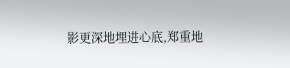影更深地埋进心底,郑重地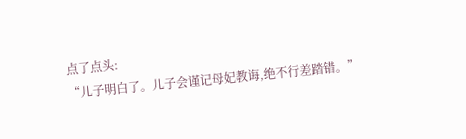点了点头:
“儿子明白了。儿子会谨记母妃教诲,绝不行差踏错。”